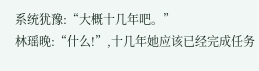系统犹豫:“大概十几年吧。”
林瑶晚:“什么!”,十几年她应该已经完成任务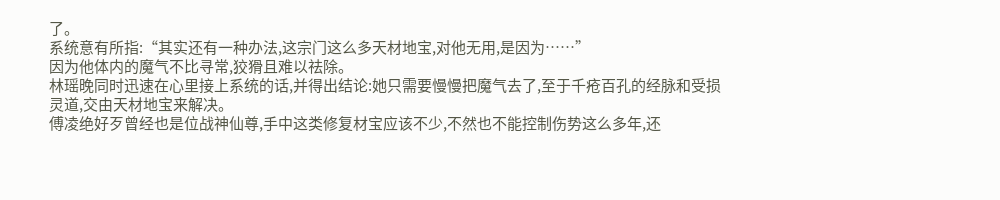了。
系统意有所指:“其实还有一种办法,这宗门这么多天材地宝,对他无用,是因为……”
因为他体内的魔气不比寻常,狡猾且难以祛除。
林瑶晚同时迅速在心里接上系统的话,并得出结论:她只需要慢慢把魔气去了,至于千疮百孔的经脉和受损灵道,交由天材地宝来解决。
傅凌绝好歹曾经也是位战神仙尊,手中这类修复材宝应该不少,不然也不能控制伤势这么多年,还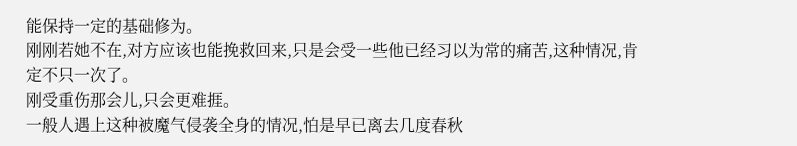能保持一定的基础修为。
刚刚若她不在,对方应该也能挽救回来,只是会受一些他已经习以为常的痛苦,这种情况,肯定不只一次了。
刚受重伤那会儿,只会更难捱。
一般人遇上这种被魔气侵袭全身的情况,怕是早已离去几度春秋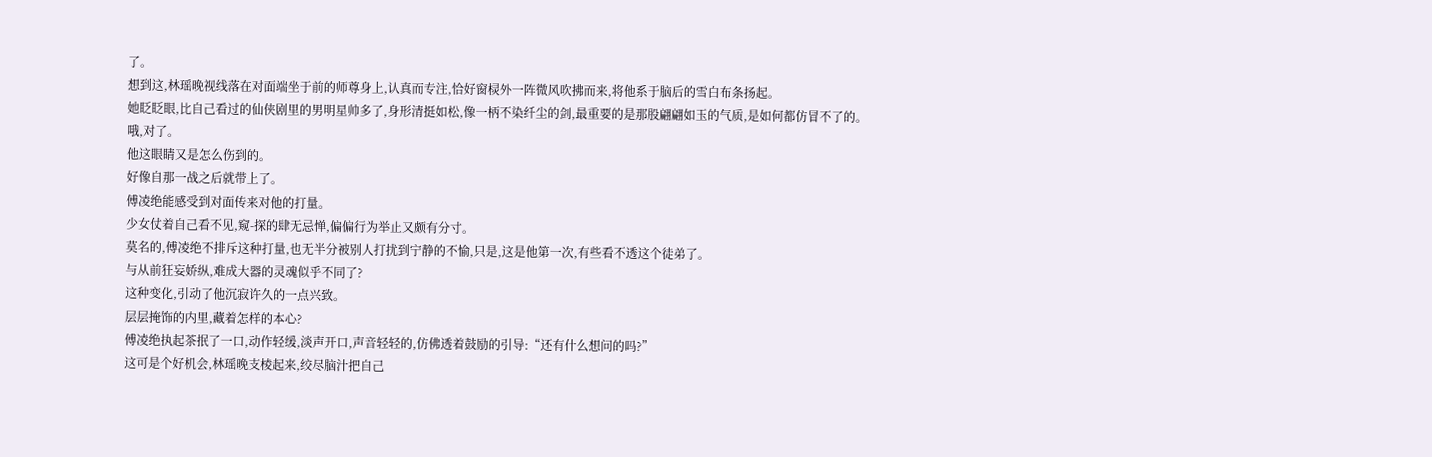了。
想到这,林瑶晚视线落在对面端坐于前的师尊身上,认真而专注,恰好窗棂外一阵微风吹拂而来,将他系于脑后的雪白布条扬起。
她眨眨眼,比自己看过的仙侠剧里的男明星帅多了,身形清挺如松,像一柄不染纤尘的剑,最重要的是那股翩翩如玉的气质,是如何都仿冒不了的。
哦,对了。
他这眼睛又是怎么伤到的。
好像自那一战之后就带上了。
傅凌绝能感受到对面传来对他的打量。
少女仗着自己看不见,窥-探的肆无忌惮,偏偏行为举止又颇有分寸。
莫名的,傅凌绝不排斥这种打量,也无半分被别人打扰到宁静的不愉,只是,这是他第一次,有些看不透这个徒弟了。
与从前狂妄娇纵,难成大器的灵魂似乎不同了?
这种变化,引动了他沉寂许久的一点兴致。
层层掩饰的内里,藏着怎样的本心?
傅凌绝执起茶抿了一口,动作轻缓,淡声开口,声音轻轻的,仿佛透着鼓励的引导:“还有什么想问的吗?”
这可是个好机会,林瑶晚支棱起来,绞尽脑汁把自己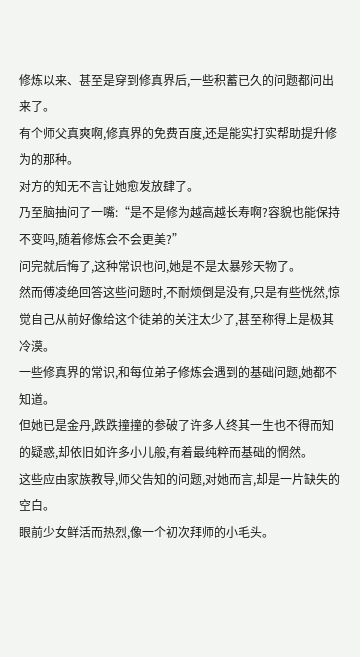修炼以来、甚至是穿到修真界后,一些积蓄已久的问题都问出来了。
有个师父真爽啊,修真界的免费百度,还是能实打实帮助提升修为的那种。
对方的知无不言让她愈发放肆了。
乃至脑抽问了一嘴:“是不是修为越高越长寿啊?容貌也能保持不变吗,随着修炼会不会更美?”
问完就后悔了,这种常识也问,她是不是太暴殄天物了。
然而傅凌绝回答这些问题时,不耐烦倒是没有,只是有些恍然,惊觉自己从前好像给这个徒弟的关注太少了,甚至称得上是极其冷漠。
一些修真界的常识,和每位弟子修炼会遇到的基础问题,她都不知道。
但她已是金丹,跌跌撞撞的参破了许多人终其一生也不得而知的疑惑,却依旧如许多小儿般,有着最纯粹而基础的惘然。
这些应由家族教导,师父告知的问题,对她而言,却是一片缺失的空白。
眼前少女鲜活而热烈,像一个初次拜师的小毛头。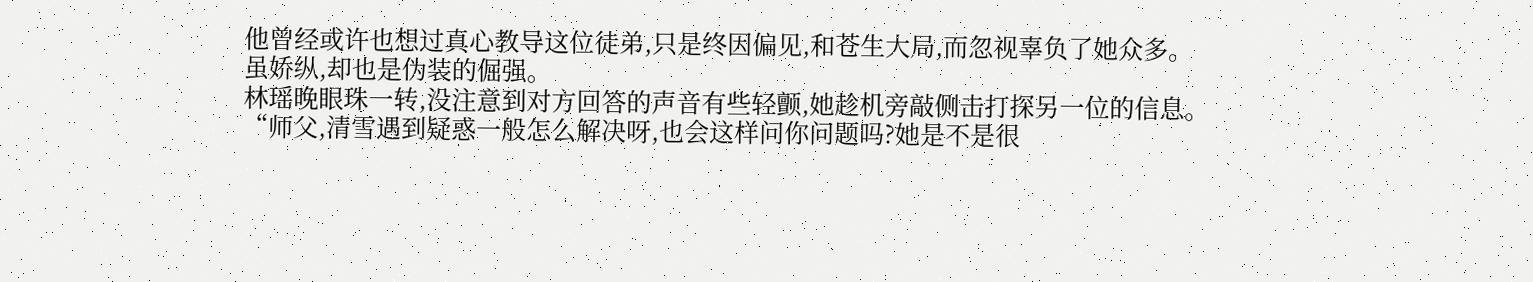他曾经或许也想过真心教导这位徒弟,只是终因偏见,和苍生大局,而忽视辜负了她众多。
虽娇纵,却也是伪装的倔强。
林瑶晚眼珠一转,没注意到对方回答的声音有些轻颤,她趁机旁敲侧击打探另一位的信息。
“师父,清雪遇到疑惑一般怎么解决呀,也会这样问你问题吗?她是不是很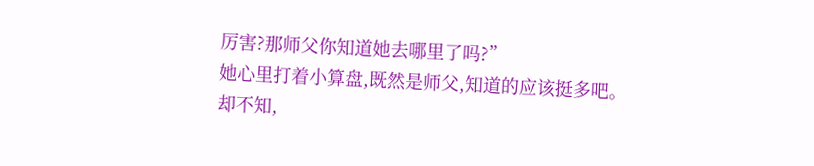厉害?那师父你知道她去哪里了吗?”
她心里打着小算盘,既然是师父,知道的应该挺多吧。
却不知,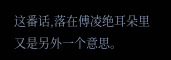这番话,落在傅凌绝耳朵里又是另外一个意思。